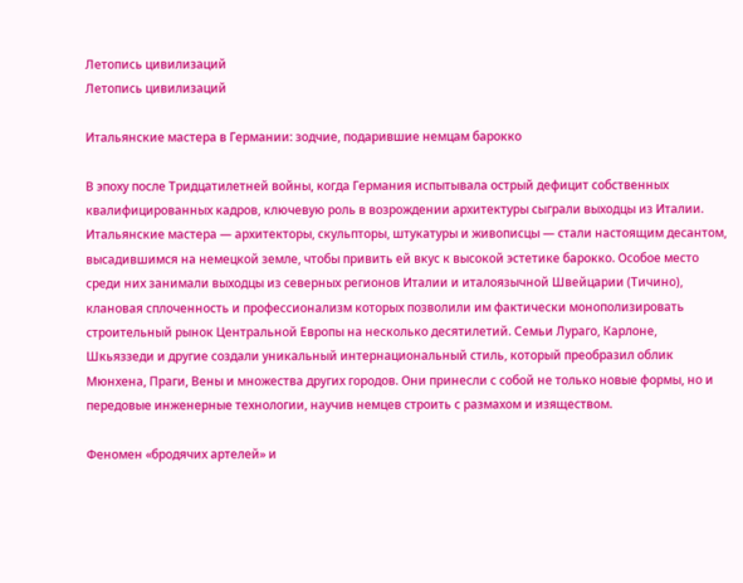Летопись цивилизаций
Летопись цивилизаций

Итальянские мастера в Германии: зодчие, подарившие немцам барокко

В эпоху после Тридцатилетней войны, когда Германия испытывала острый дефицит собственных квалифицированных кадров, ключевую роль в возрождении архитектуры сыграли выходцы из Италии. Итальянские мастера — архитекторы, скульпторы, штукатуры и живописцы — стали настоящим десантом, высадившимся на немецкой земле, чтобы привить ей вкус к высокой эстетике барокко. Особое место среди них занимали выходцы из северных регионов Италии и италоязычной Швейцарии (Тичино), клановая сплоченность и профессионализм которых позволили им фактически монополизировать строительный рынок Центральной Европы на несколько десятилетий. Семьи Лураго, Карлоне, Шкьяззеди и другие создали уникальный интернациональный стиль, который преобразил облик Мюнхена, Праги, Вены и множества других городов. Они принесли с собой не только новые формы, но и передовые инженерные технологии, научив немцев строить с размахом и изяществом.

Феномен «бродячих артелей» и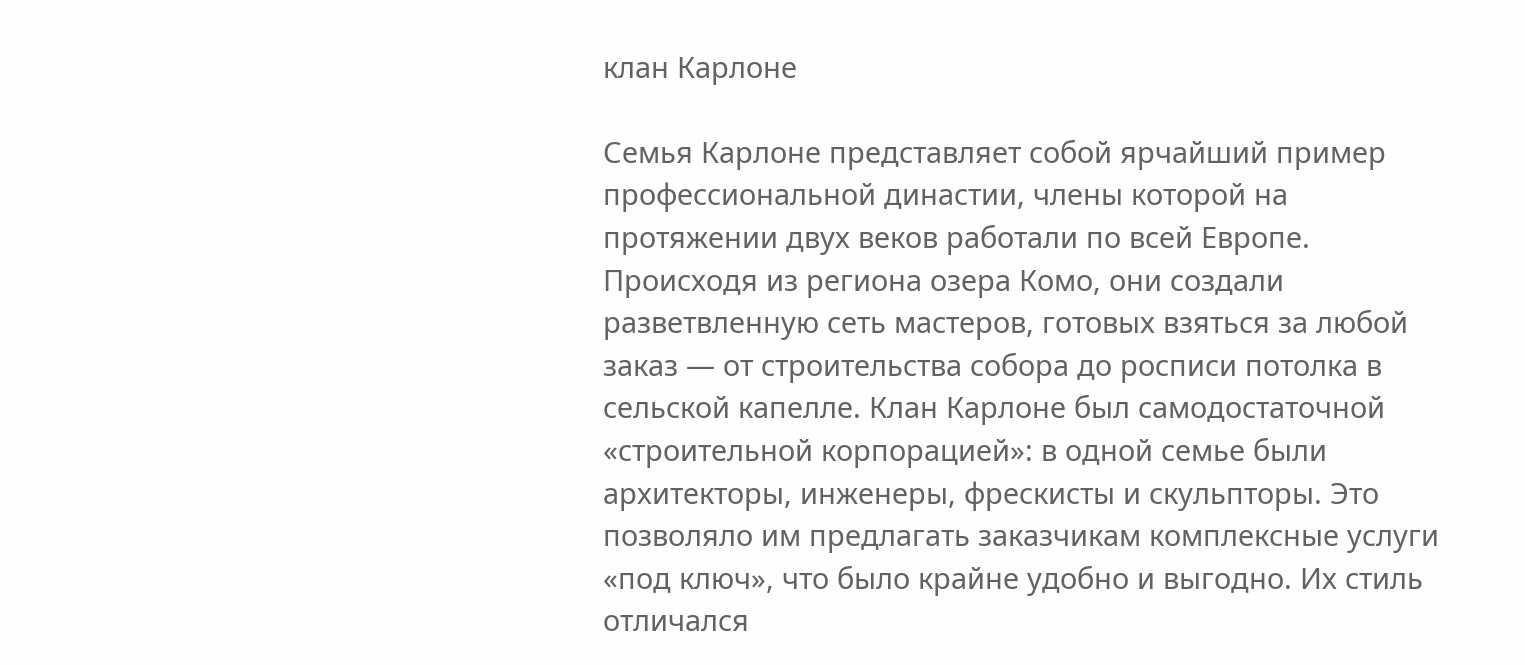клан Карлоне

Семья Карлоне представляет собой ярчайший пример профессиональной династии, члены которой на протяжении двух веков работали по всей Европе. Происходя из региона озера Комо, они создали разветвленную сеть мастеров, готовых взяться за любой заказ — от строительства собора до росписи потолка в сельской капелле. Клан Карлоне был самодостаточной «строительной корпорацией»: в одной семье были архитекторы, инженеры, фрескисты и скульпторы. Это позволяло им предлагать заказчикам комплексные услуги «под ключ», что было крайне удобно и выгодно. Их стиль отличался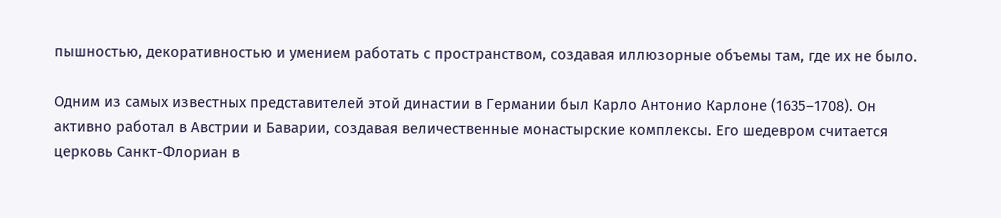пышностью, декоративностью и умением работать с пространством, создавая иллюзорные объемы там, где их не было.

Одним из самых известных представителей этой династии в Германии был Карло Антонио Карлоне (1635–1708). Он активно работал в Австрии и Баварии, создавая величественные монастырские комплексы. Его шедевром считается церковь Санкт-Флориан в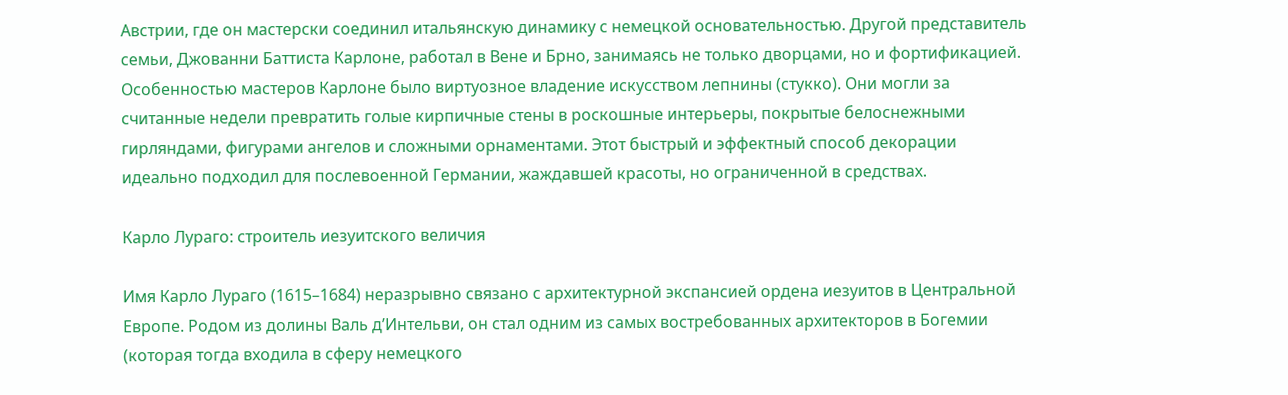Австрии, где он мастерски соединил итальянскую динамику с немецкой основательностью. Другой представитель семьи, Джованни Баттиста Карлоне, работал в Вене и Брно, занимаясь не только дворцами, но и фортификацией. Особенностью мастеров Карлоне было виртуозное владение искусством лепнины (стукко). Они могли за считанные недели превратить голые кирпичные стены в роскошные интерьеры, покрытые белоснежными гирляндами, фигурами ангелов и сложными орнаментами. Этот быстрый и эффектный способ декорации идеально подходил для послевоенной Германии, жаждавшей красоты, но ограниченной в средствах.

Карло Лураго: строитель иезуитского величия

Имя Карло Лураго (1615–1684) неразрывно связано с архитектурной экспансией ордена иезуитов в Центральной Европе. Родом из долины Валь д’Интельви, он стал одним из самых востребованных архитекторов в Богемии (которая тогда входила в сферу немецкого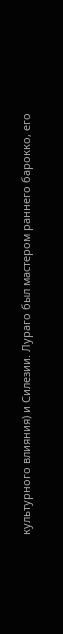культурного влияния) и Силезии. Лураго был мастером раннего барокко, его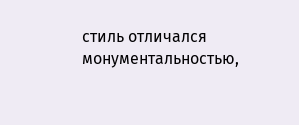стиль отличался монументальностью,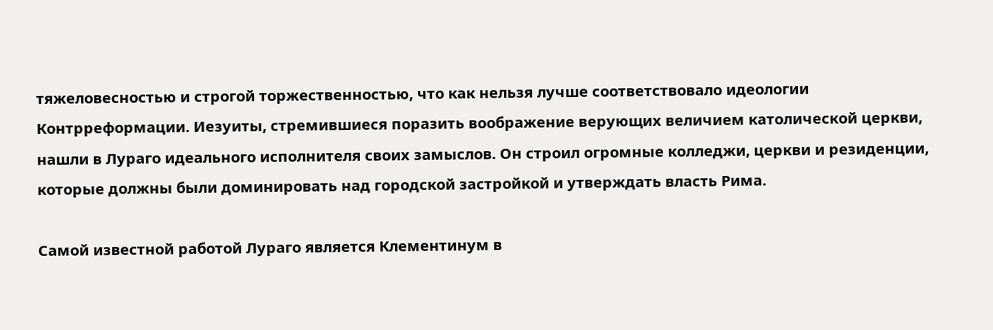тяжеловесностью и строгой торжественностью, что как нельзя лучше соответствовало идеологии Контрреформации. Иезуиты, стремившиеся поразить воображение верующих величием католической церкви, нашли в Лураго идеального исполнителя своих замыслов. Он строил огромные колледжи, церкви и резиденции, которые должны были доминировать над городской застройкой и утверждать власть Рима.

Самой известной работой Лураго является Клементинум в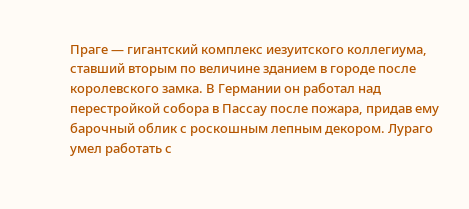Праге — гигантский комплекс иезуитского коллегиума, ставший вторым по величине зданием в городе после королевского замка. В Германии он работал над перестройкой собора в Пассау после пожара, придав ему барочный облик с роскошным лепным декором. Лураго умел работать с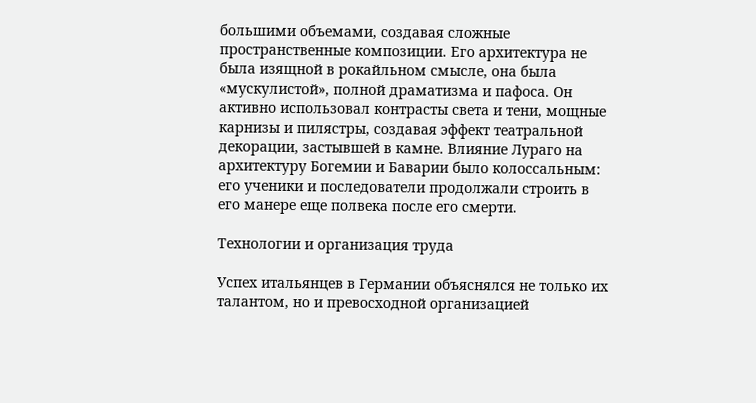большими объемами, создавая сложные пространственные композиции. Его архитектура не была изящной в рокайльном смысле, она была «мускулистой», полной драматизма и пафоса. Он активно использовал контрасты света и тени, мощные карнизы и пилястры, создавая эффект театральной декорации, застывшей в камне. Влияние Лураго на архитектуру Богемии и Баварии было колоссальным: его ученики и последователи продолжали строить в его манере еще полвека после его смерти.

Технологии и организация труда

Успех итальянцев в Германии объяснялся не только их талантом, но и превосходной организацией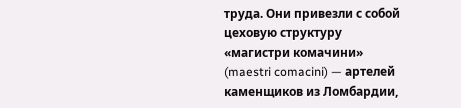труда. Они привезли с собой цеховую структуру «магистри комачини» (maestri comacini) — артелей каменщиков из Ломбардии,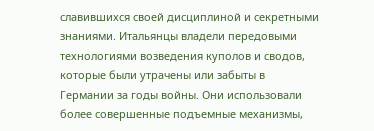славившихся своей дисциплиной и секретными знаниями. Итальянцы владели передовыми технологиями возведения куполов и сводов, которые были утрачены или забыты в Германии за годы войны. Они использовали более совершенные подъемные механизмы,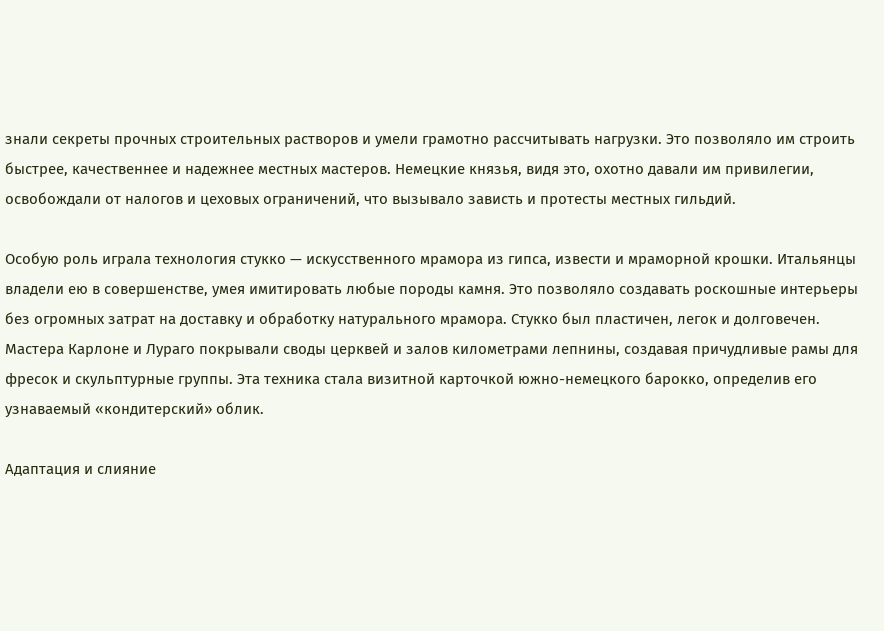знали секреты прочных строительных растворов и умели грамотно рассчитывать нагрузки. Это позволяло им строить быстрее, качественнее и надежнее местных мастеров. Немецкие князья, видя это, охотно давали им привилегии, освобождали от налогов и цеховых ограничений, что вызывало зависть и протесты местных гильдий.

Особую роль играла технология стукко — искусственного мрамора из гипса, извести и мраморной крошки. Итальянцы владели ею в совершенстве, умея имитировать любые породы камня. Это позволяло создавать роскошные интерьеры без огромных затрат на доставку и обработку натурального мрамора. Стукко был пластичен, легок и долговечен. Мастера Карлоне и Лураго покрывали своды церквей и залов километрами лепнины, создавая причудливые рамы для фресок и скульптурные группы. Эта техника стала визитной карточкой южно-немецкого барокко, определив его узнаваемый «кондитерский» облик.

Адаптация и слияние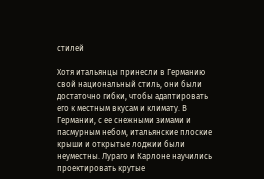стилей

Хотя итальянцы принесли в Германию свой национальный стиль, они были достаточно гибки, чтобы адаптировать его к местным вкусам и климату. В Германии, с ее снежными зимами и пасмурным небом, итальянские плоские крыши и открытые лоджии были неуместны. Лураго и Карлоне научились проектировать крутые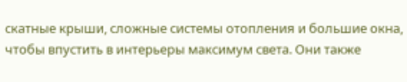скатные крыши, сложные системы отопления и большие окна, чтобы впустить в интерьеры максимум света. Они также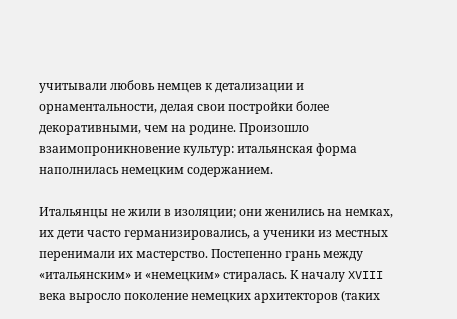учитывали любовь немцев к детализации и орнаментальности, делая свои постройки более декоративными, чем на родине. Произошло взаимопроникновение культур: итальянская форма наполнилась немецким содержанием.

Итальянцы не жили в изоляции; они женились на немках, их дети часто германизировались, а ученики из местных перенимали их мастерство. Постепенно грань между «итальянским» и «немецким» стиралась. К началу XVIII века выросло поколение немецких архитекторов (таких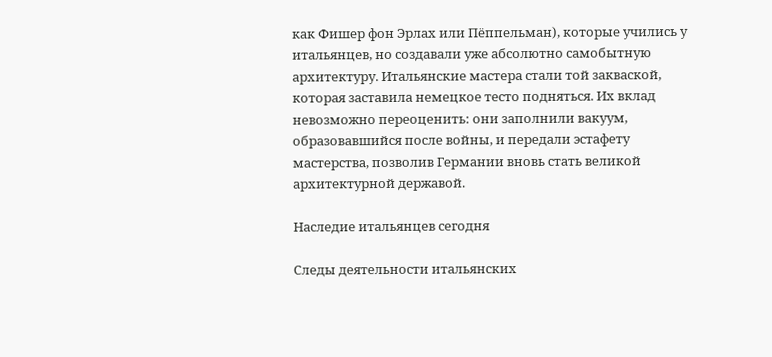как Фишер фон Эрлах или Пёппельман), которые учились у итальянцев, но создавали уже абсолютно самобытную архитектуру. Итальянские мастера стали той закваской, которая заставила немецкое тесто подняться. Их вклад невозможно переоценить: они заполнили вакуум, образовавшийся после войны, и передали эстафету мастерства, позволив Германии вновь стать великой архитектурной державой.

Наследие итальянцев сегодня

Следы деятельности итальянских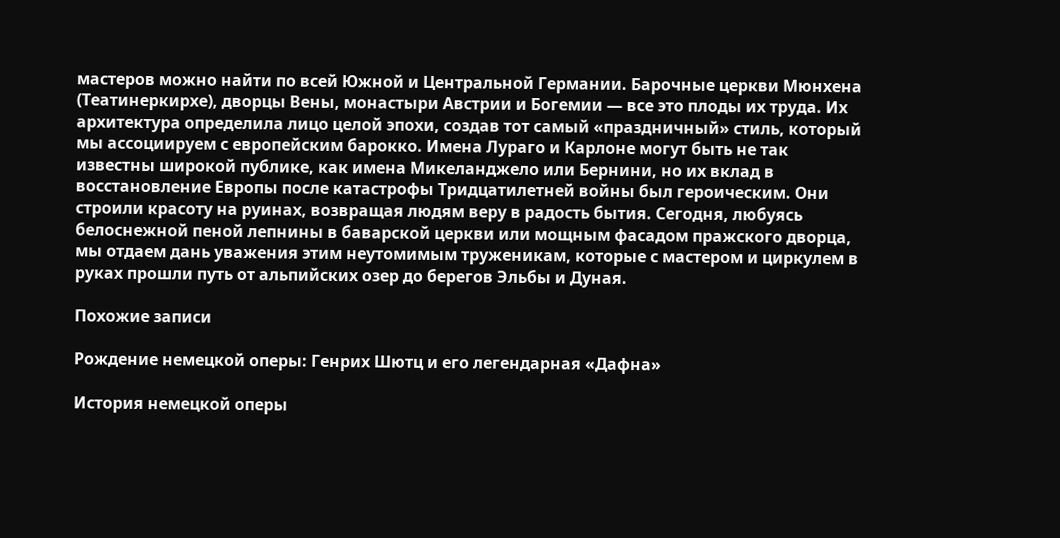мастеров можно найти по всей Южной и Центральной Германии. Барочные церкви Мюнхена (Театинеркирхе), дворцы Вены, монастыри Австрии и Богемии — все это плоды их труда. Их архитектура определила лицо целой эпохи, создав тот самый «праздничный» стиль, который мы ассоциируем с европейским барокко. Имена Лураго и Карлоне могут быть не так известны широкой публике, как имена Микеланджело или Бернини, но их вклад в восстановление Европы после катастрофы Тридцатилетней войны был героическим. Они строили красоту на руинах, возвращая людям веру в радость бытия. Сегодня, любуясь белоснежной пеной лепнины в баварской церкви или мощным фасадом пражского дворца, мы отдаем дань уважения этим неутомимым труженикам, которые с мастером и циркулем в руках прошли путь от альпийских озер до берегов Эльбы и Дуная.

Похожие записи

Рождение немецкой оперы: Генрих Шютц и его легендарная «Дафна»

История немецкой оперы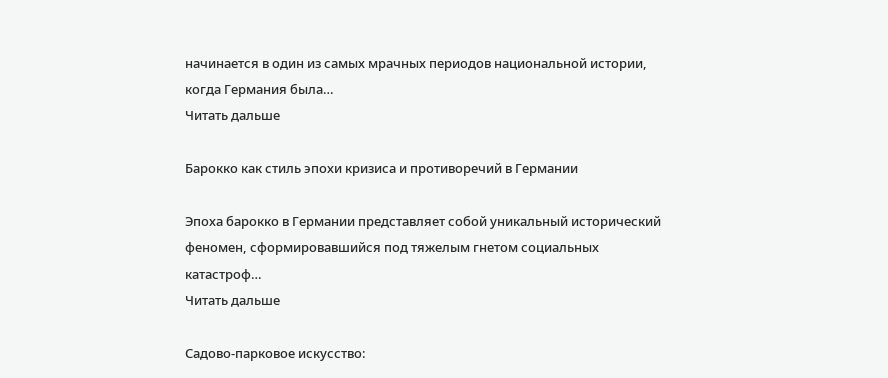начинается в один из самых мрачных периодов национальной истории, когда Германия была…
Читать дальше

Барокко как стиль эпохи кризиса и противоречий в Германии

Эпоха барокко в Германии представляет собой уникальный исторический феномен, сформировавшийся под тяжелым гнетом социальных катастроф…
Читать дальше

Садово-парковое искусство: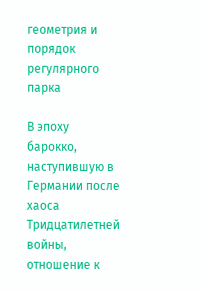геометрия и порядок регулярного парка

В эпоху барокко, наступившую в Германии после хаоса Тридцатилетней войны, отношение к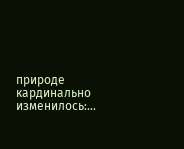природе кардинально изменилось:…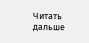Читать дальше